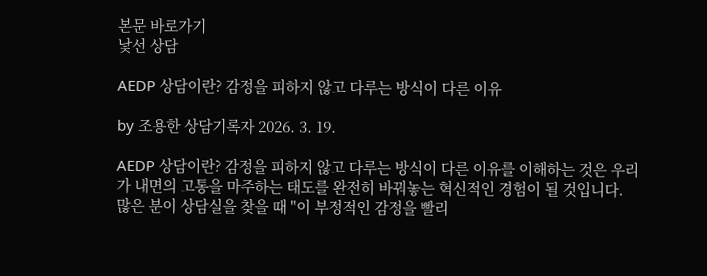본문 바로가기
낯선 상담

AEDP 상담이란? 감정을 피하지 않고 다루는 방식이 다른 이유

by 조용한 상담기록자 2026. 3. 19.

AEDP 상담이란? 감정을 피하지 않고 다루는 방식이 다른 이유를 이해하는 것은 우리가 내면의 고통을 마주하는 태도를 완전히 바꿔놓는 혁신적인 경험이 될 것입니다. 많은 분이 상담실을 찾을 때 "이 부정적인 감정을 빨리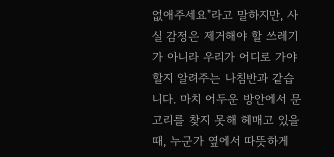없애주세요"라고 말하지만, 사실 감정은 제거해야 할 쓰레기가 아니라 우리가 어디로 가야 할지 알려주는 나침반과 같습니다. 마치 어두운 방안에서 문고리를 찾지 못해 헤매고 있을 때, 누군가 옆에서 따뜻하게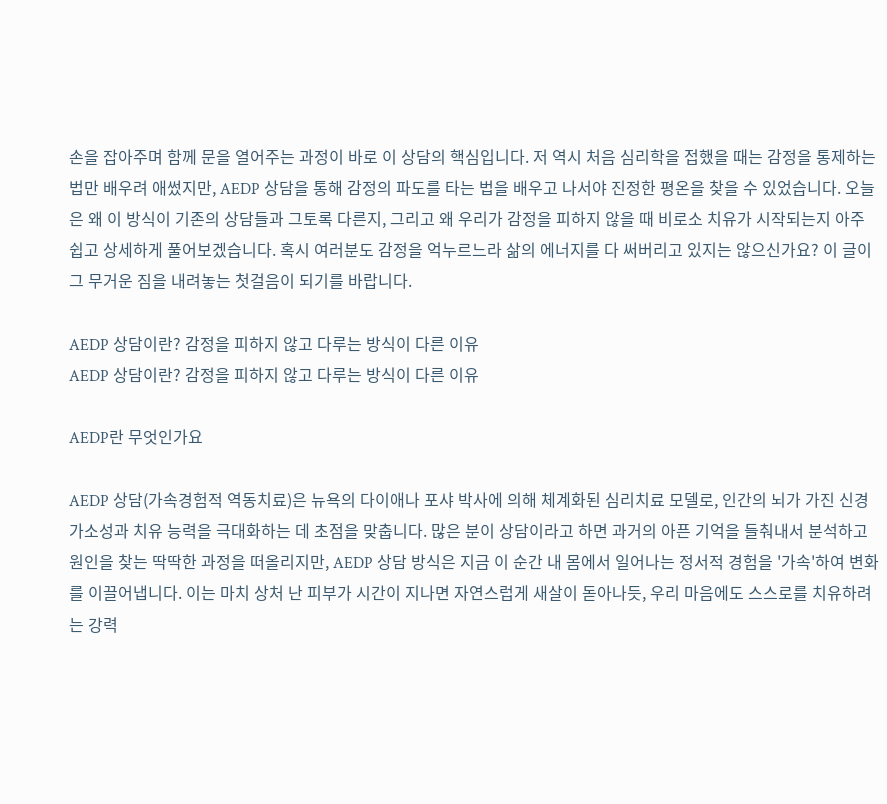손을 잡아주며 함께 문을 열어주는 과정이 바로 이 상담의 핵심입니다. 저 역시 처음 심리학을 접했을 때는 감정을 통제하는 법만 배우려 애썼지만, AEDP 상담을 통해 감정의 파도를 타는 법을 배우고 나서야 진정한 평온을 찾을 수 있었습니다. 오늘은 왜 이 방식이 기존의 상담들과 그토록 다른지, 그리고 왜 우리가 감정을 피하지 않을 때 비로소 치유가 시작되는지 아주 쉽고 상세하게 풀어보겠습니다. 혹시 여러분도 감정을 억누르느라 삶의 에너지를 다 써버리고 있지는 않으신가요? 이 글이 그 무거운 짐을 내려놓는 첫걸음이 되기를 바랍니다.

AEDP 상담이란? 감정을 피하지 않고 다루는 방식이 다른 이유
AEDP 상담이란? 감정을 피하지 않고 다루는 방식이 다른 이유

AEDP란 무엇인가요

AEDP 상담(가속경험적 역동치료)은 뉴욕의 다이애나 포샤 박사에 의해 체계화된 심리치료 모델로, 인간의 뇌가 가진 신경가소성과 치유 능력을 극대화하는 데 초점을 맞춥니다. 많은 분이 상담이라고 하면 과거의 아픈 기억을 들춰내서 분석하고 원인을 찾는 딱딱한 과정을 떠올리지만, AEDP 상담 방식은 지금 이 순간 내 몸에서 일어나는 정서적 경험을 '가속'하여 변화를 이끌어냅니다. 이는 마치 상처 난 피부가 시간이 지나면 자연스럽게 새살이 돋아나듯, 우리 마음에도 스스로를 치유하려는 강력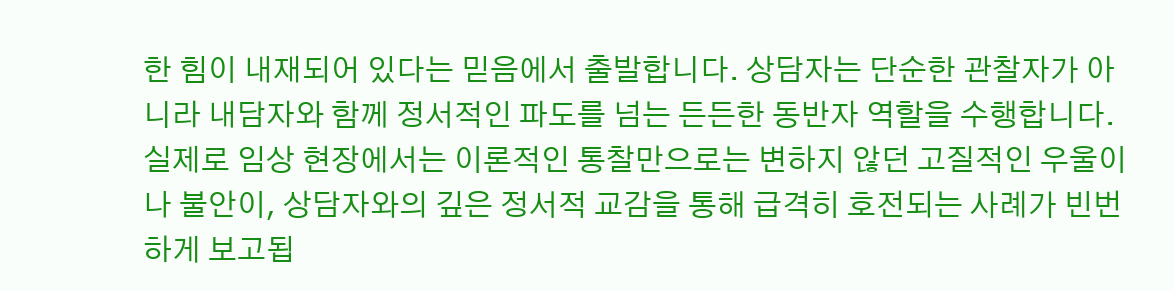한 힘이 내재되어 있다는 믿음에서 출발합니다. 상담자는 단순한 관찰자가 아니라 내담자와 함께 정서적인 파도를 넘는 든든한 동반자 역할을 수행합니다. 실제로 임상 현장에서는 이론적인 통찰만으로는 변하지 않던 고질적인 우울이나 불안이, 상담자와의 깊은 정서적 교감을 통해 급격히 호전되는 사례가 빈번하게 보고됩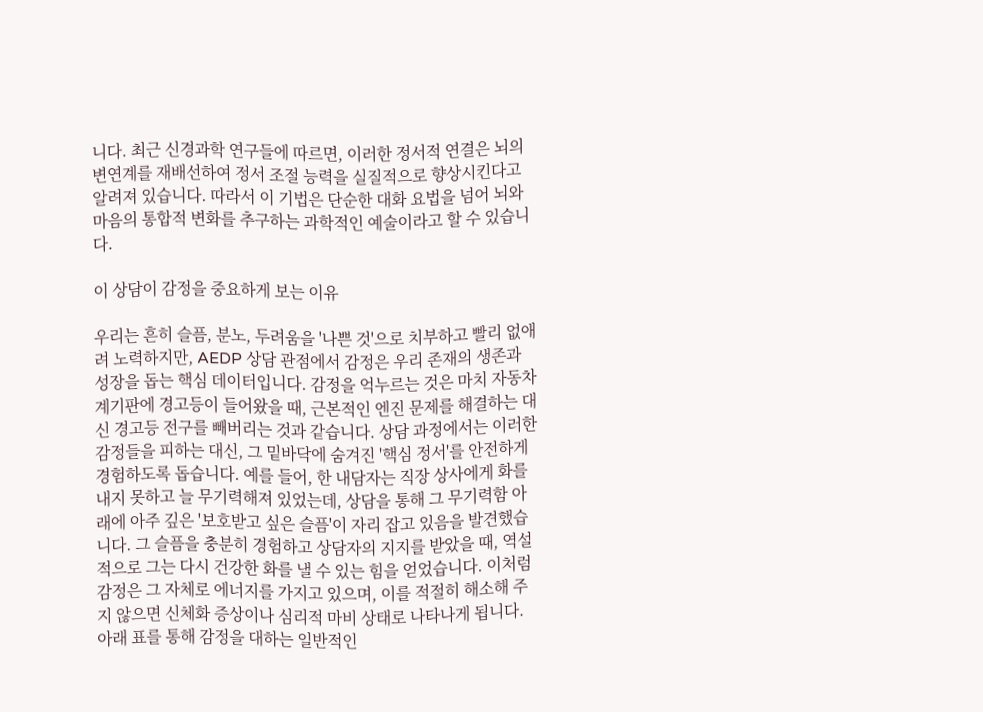니다. 최근 신경과학 연구들에 따르면, 이러한 정서적 연결은 뇌의 변연계를 재배선하여 정서 조절 능력을 실질적으로 향상시킨다고 알려져 있습니다. 따라서 이 기법은 단순한 대화 요법을 넘어 뇌와 마음의 통합적 변화를 추구하는 과학적인 예술이라고 할 수 있습니다.

이 상담이 감정을 중요하게 보는 이유

우리는 흔히 슬픔, 분노, 두려움을 '나쁜 것'으로 치부하고 빨리 없애려 노력하지만, AEDP 상담 관점에서 감정은 우리 존재의 생존과 성장을 돕는 핵심 데이터입니다. 감정을 억누르는 것은 마치 자동차 계기판에 경고등이 들어왔을 때, 근본적인 엔진 문제를 해결하는 대신 경고등 전구를 빼버리는 것과 같습니다. 상담 과정에서는 이러한 감정들을 피하는 대신, 그 밑바닥에 숨겨진 '핵심 정서'를 안전하게 경험하도록 돕습니다. 예를 들어, 한 내담자는 직장 상사에게 화를 내지 못하고 늘 무기력해져 있었는데, 상담을 통해 그 무기력함 아래에 아주 깊은 '보호받고 싶은 슬픔'이 자리 잡고 있음을 발견했습니다. 그 슬픔을 충분히 경험하고 상담자의 지지를 받았을 때, 역설적으로 그는 다시 건강한 화를 낼 수 있는 힘을 얻었습니다. 이처럼 감정은 그 자체로 에너지를 가지고 있으며, 이를 적절히 해소해 주지 않으면 신체화 증상이나 심리적 마비 상태로 나타나게 됩니다. 아래 표를 통해 감정을 대하는 일반적인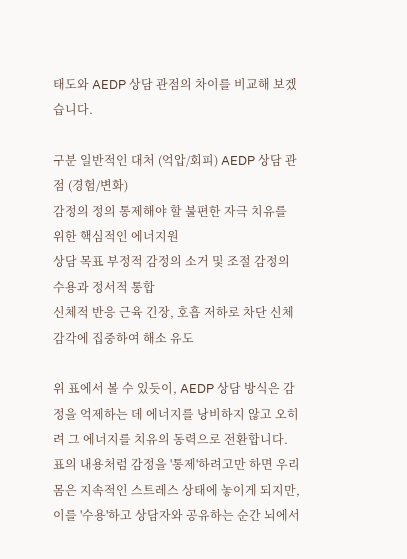태도와 AEDP 상담 관점의 차이를 비교해 보겠습니다.

구분 일반적인 대처 (억압/회피) AEDP 상담 관점 (경험/변화)
감정의 정의 통제해야 할 불편한 자극 치유를 위한 핵심적인 에너지원
상담 목표 부정적 감정의 소거 및 조절 감정의 수용과 정서적 통합
신체적 반응 근육 긴장, 호흡 저하로 차단 신체 감각에 집중하여 해소 유도

위 표에서 볼 수 있듯이, AEDP 상담 방식은 감정을 억제하는 데 에너지를 낭비하지 않고 오히려 그 에너지를 치유의 동력으로 전환합니다. 표의 내용처럼 감정을 '통제'하려고만 하면 우리 몸은 지속적인 스트레스 상태에 놓이게 되지만, 이를 '수용'하고 상담자와 공유하는 순간 뇌에서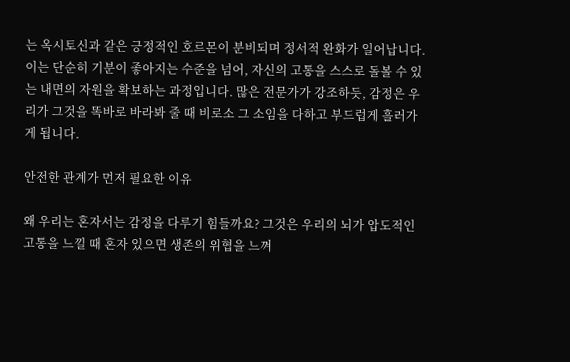는 옥시토신과 같은 긍정적인 호르몬이 분비되며 정서적 완화가 일어납니다. 이는 단순히 기분이 좋아지는 수준을 넘어, 자신의 고통을 스스로 돌볼 수 있는 내면의 자원을 확보하는 과정입니다. 많은 전문가가 강조하듯, 감정은 우리가 그것을 똑바로 바라봐 줄 때 비로소 그 소임을 다하고 부드럽게 흘러가게 됩니다.

안전한 관계가 먼저 필요한 이유

왜 우리는 혼자서는 감정을 다루기 힘들까요? 그것은 우리의 뇌가 압도적인 고통을 느낄 때 혼자 있으면 생존의 위협을 느껴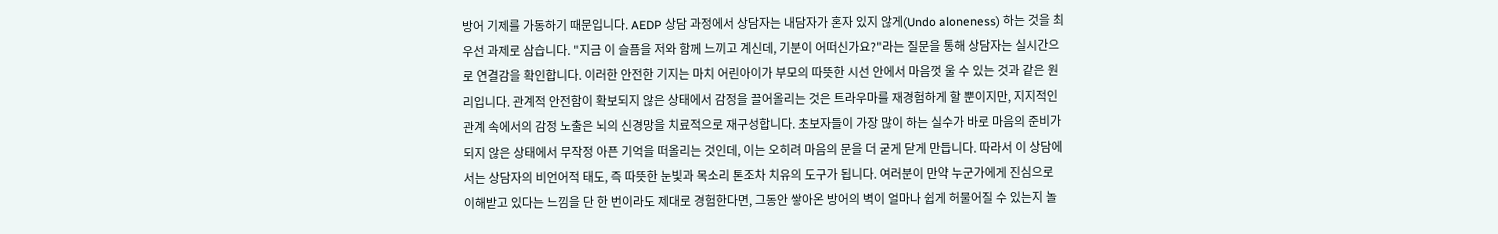방어 기제를 가동하기 때문입니다. AEDP 상담 과정에서 상담자는 내담자가 혼자 있지 않게(Undo aloneness) 하는 것을 최우선 과제로 삼습니다. "지금 이 슬픔을 저와 함께 느끼고 계신데, 기분이 어떠신가요?"라는 질문을 통해 상담자는 실시간으로 연결감을 확인합니다. 이러한 안전한 기지는 마치 어린아이가 부모의 따뜻한 시선 안에서 마음껏 울 수 있는 것과 같은 원리입니다. 관계적 안전함이 확보되지 않은 상태에서 감정을 끌어올리는 것은 트라우마를 재경험하게 할 뿐이지만, 지지적인 관계 속에서의 감정 노출은 뇌의 신경망을 치료적으로 재구성합니다. 초보자들이 가장 많이 하는 실수가 바로 마음의 준비가 되지 않은 상태에서 무작정 아픈 기억을 떠올리는 것인데, 이는 오히려 마음의 문을 더 굳게 닫게 만듭니다. 따라서 이 상담에서는 상담자의 비언어적 태도, 즉 따뜻한 눈빛과 목소리 톤조차 치유의 도구가 됩니다. 여러분이 만약 누군가에게 진심으로 이해받고 있다는 느낌을 단 한 번이라도 제대로 경험한다면, 그동안 쌓아온 방어의 벽이 얼마나 쉽게 허물어질 수 있는지 놀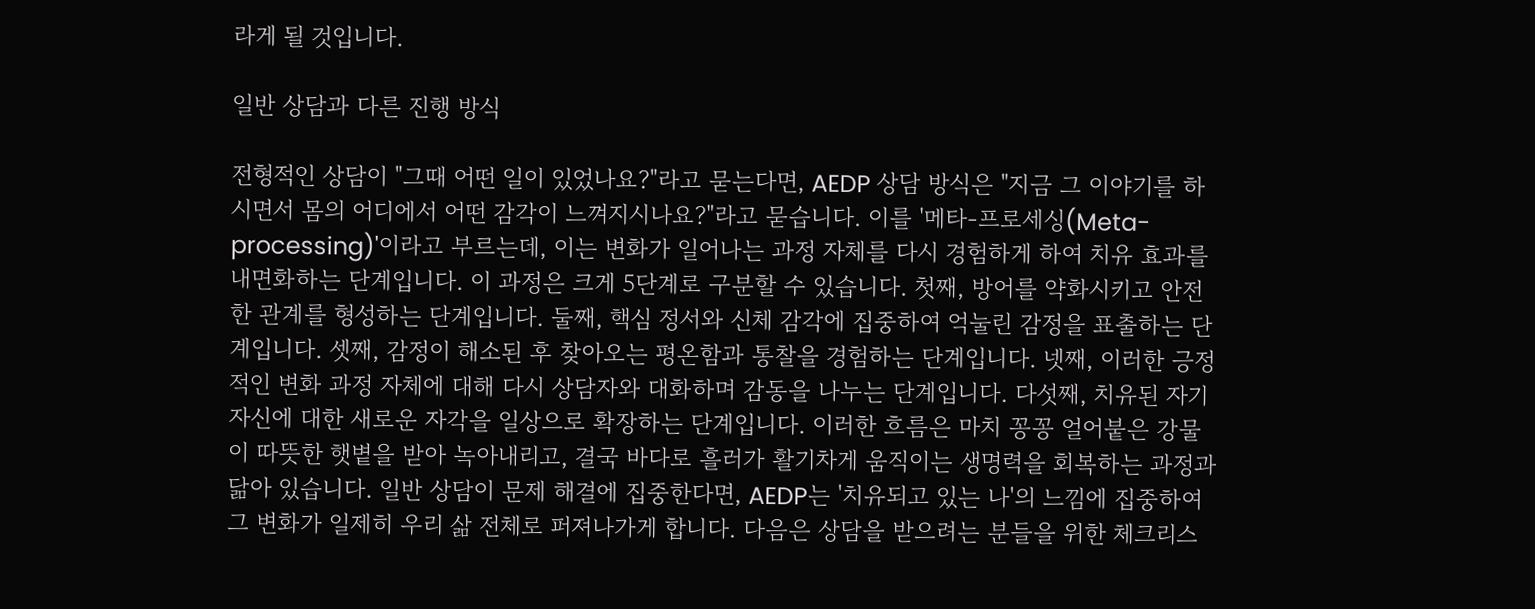라게 될 것입니다.

일반 상담과 다른 진행 방식

전형적인 상담이 "그때 어떤 일이 있었나요?"라고 묻는다면, AEDP 상담 방식은 "지금 그 이야기를 하시면서 몸의 어디에서 어떤 감각이 느껴지시나요?"라고 묻습니다. 이를 '메타-프로세싱(Meta-processing)'이라고 부르는데, 이는 변화가 일어나는 과정 자체를 다시 경험하게 하여 치유 효과를 내면화하는 단계입니다. 이 과정은 크게 5단계로 구분할 수 있습니다. 첫째, 방어를 약화시키고 안전한 관계를 형성하는 단계입니다. 둘째, 핵심 정서와 신체 감각에 집중하여 억눌린 감정을 표출하는 단계입니다. 셋째, 감정이 해소된 후 찾아오는 평온함과 통찰을 경험하는 단계입니다. 넷째, 이러한 긍정적인 변화 과정 자체에 대해 다시 상담자와 대화하며 감동을 나누는 단계입니다. 다섯째, 치유된 자기 자신에 대한 새로운 자각을 일상으로 확장하는 단계입니다. 이러한 흐름은 마치 꽁꽁 얼어붙은 강물이 따뜻한 햇볕을 받아 녹아내리고, 결국 바다로 흘러가 활기차게 움직이는 생명력을 회복하는 과정과 닮아 있습니다. 일반 상담이 문제 해결에 집중한다면, AEDP는 '치유되고 있는 나'의 느낌에 집중하여 그 변화가 일제히 우리 삶 전체로 퍼져나가게 합니다. 다음은 상담을 받으려는 분들을 위한 체크리스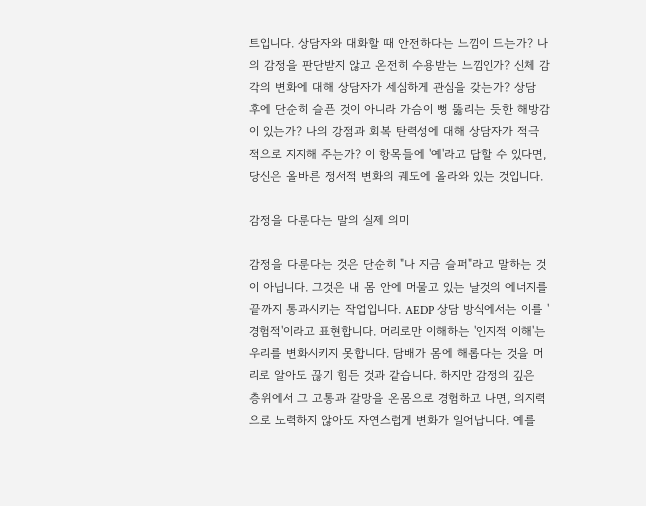트입니다. 상담자와 대화할 때 안전하다는 느낌이 드는가? 나의 감정을 판단받지 않고 온전히 수용받는 느낌인가? 신체 감각의 변화에 대해 상담자가 세심하게 관심을 갖는가? 상담 후에 단순히 슬픈 것이 아니라 가슴이 뻥 뚫리는 듯한 해방감이 있는가? 나의 강점과 회복 탄력성에 대해 상담자가 적극적으로 지지해 주는가? 이 항목들에 '예'라고 답할 수 있다면, 당신은 올바른 정서적 변화의 궤도에 올라와 있는 것입니다.

감정을 다룬다는 말의 실제 의미

감정을 다룬다는 것은 단순히 "나 지금 슬퍼"라고 말하는 것이 아닙니다. 그것은 내 몸 안에 머물고 있는 날것의 에너지를 끝까지 통과시키는 작업입니다. AEDP 상담 방식에서는 이를 '경험적'이라고 표현합니다. 머리로만 이해하는 '인지적 이해'는 우리를 변화시키지 못합니다. 담배가 몸에 해롭다는 것을 머리로 알아도 끊기 힘든 것과 같습니다. 하지만 감정의 깊은 층위에서 그 고통과 갈망을 온몸으로 경험하고 나면, 의지력으로 노력하지 않아도 자연스럽게 변화가 일어납니다. 예를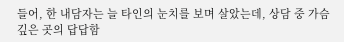들어, 한 내담자는 늘 타인의 눈치를 보며 살았는데, 상담 중 가슴 깊은 곳의 답답함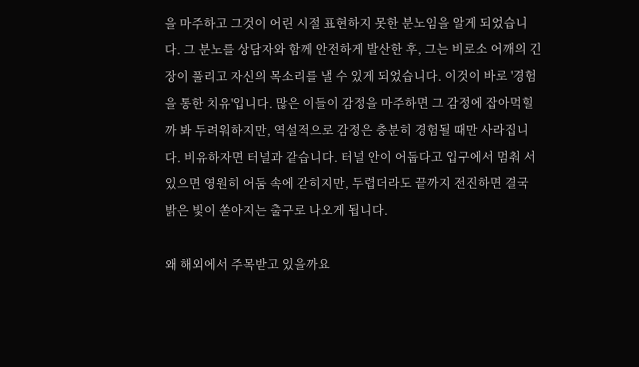을 마주하고 그것이 어린 시절 표현하지 못한 분노임을 알게 되었습니다. 그 분노를 상담자와 함께 안전하게 발산한 후, 그는 비로소 어깨의 긴장이 풀리고 자신의 목소리를 낼 수 있게 되었습니다. 이것이 바로 '경험을 통한 치유'입니다. 많은 이들이 감정을 마주하면 그 감정에 잡아먹힐까 봐 두려워하지만, 역설적으로 감정은 충분히 경험될 때만 사라집니다. 비유하자면 터널과 같습니다. 터널 안이 어둡다고 입구에서 멈춰 서 있으면 영원히 어둠 속에 갇히지만, 두렵더라도 끝까지 전진하면 결국 밝은 빛이 쏟아지는 출구로 나오게 됩니다.

왜 해외에서 주목받고 있을까요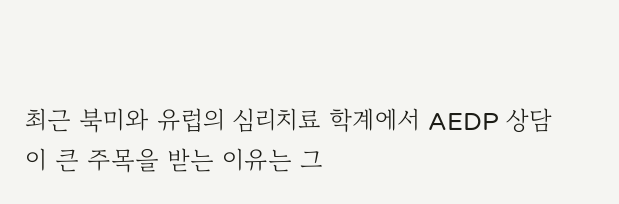최근 북미와 유럽의 심리치료 학계에서 AEDP 상담이 큰 주목을 받는 이유는 그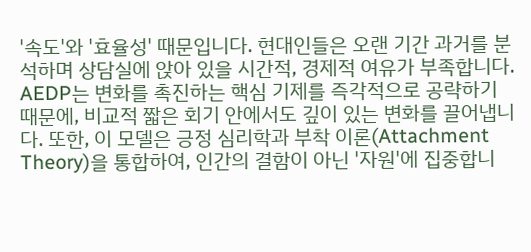'속도'와 '효율성' 때문입니다. 현대인들은 오랜 기간 과거를 분석하며 상담실에 앉아 있을 시간적, 경제적 여유가 부족합니다. AEDP는 변화를 촉진하는 핵심 기제를 즉각적으로 공략하기 때문에, 비교적 짧은 회기 안에서도 깊이 있는 변화를 끌어냅니다. 또한, 이 모델은 긍정 심리학과 부착 이론(Attachment Theory)을 통합하여, 인간의 결함이 아닌 '자원'에 집중합니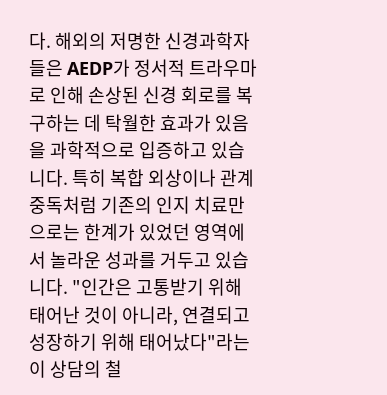다. 해외의 저명한 신경과학자들은 AEDP가 정서적 트라우마로 인해 손상된 신경 회로를 복구하는 데 탁월한 효과가 있음을 과학적으로 입증하고 있습니다. 특히 복합 외상이나 관계 중독처럼 기존의 인지 치료만으로는 한계가 있었던 영역에서 놀라운 성과를 거두고 있습니다. "인간은 고통받기 위해 태어난 것이 아니라, 연결되고 성장하기 위해 태어났다"라는 이 상담의 철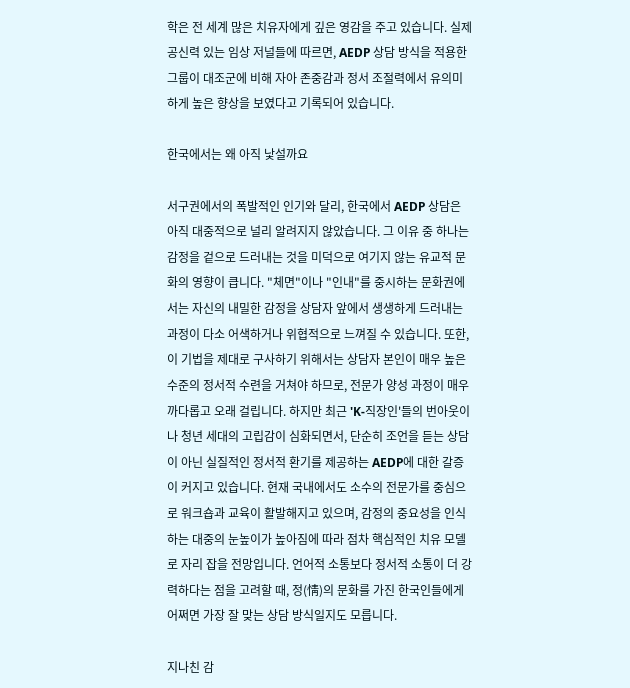학은 전 세계 많은 치유자에게 깊은 영감을 주고 있습니다. 실제 공신력 있는 임상 저널들에 따르면, AEDP 상담 방식을 적용한 그룹이 대조군에 비해 자아 존중감과 정서 조절력에서 유의미하게 높은 향상을 보였다고 기록되어 있습니다.

한국에서는 왜 아직 낯설까요

서구권에서의 폭발적인 인기와 달리, 한국에서 AEDP 상담은 아직 대중적으로 널리 알려지지 않았습니다. 그 이유 중 하나는 감정을 겉으로 드러내는 것을 미덕으로 여기지 않는 유교적 문화의 영향이 큽니다. "체면"이나 "인내"를 중시하는 문화권에서는 자신의 내밀한 감정을 상담자 앞에서 생생하게 드러내는 과정이 다소 어색하거나 위협적으로 느껴질 수 있습니다. 또한, 이 기법을 제대로 구사하기 위해서는 상담자 본인이 매우 높은 수준의 정서적 수련을 거쳐야 하므로, 전문가 양성 과정이 매우 까다롭고 오래 걸립니다. 하지만 최근 'K-직장인'들의 번아웃이나 청년 세대의 고립감이 심화되면서, 단순히 조언을 듣는 상담이 아닌 실질적인 정서적 환기를 제공하는 AEDP에 대한 갈증이 커지고 있습니다. 현재 국내에서도 소수의 전문가를 중심으로 워크숍과 교육이 활발해지고 있으며, 감정의 중요성을 인식하는 대중의 눈높이가 높아짐에 따라 점차 핵심적인 치유 모델로 자리 잡을 전망입니다. 언어적 소통보다 정서적 소통이 더 강력하다는 점을 고려할 때, 정(情)의 문화를 가진 한국인들에게 어쩌면 가장 잘 맞는 상담 방식일지도 모릅니다.

지나친 감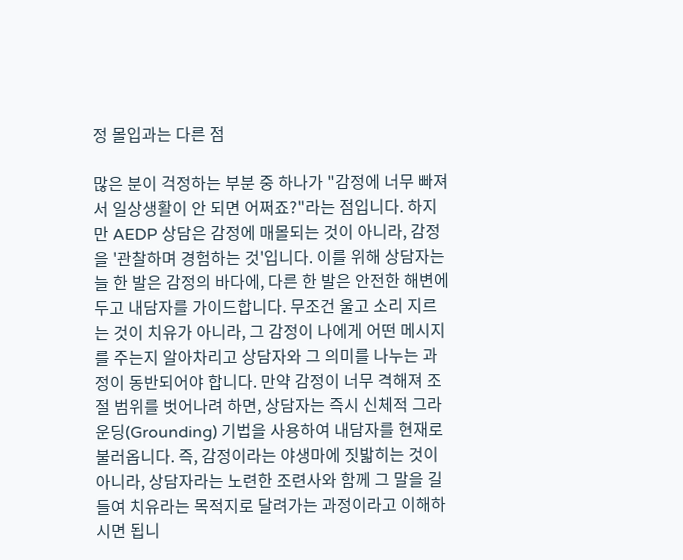정 몰입과는 다른 점

많은 분이 걱정하는 부분 중 하나가 "감정에 너무 빠져서 일상생활이 안 되면 어쩌죠?"라는 점입니다. 하지만 AEDP 상담은 감정에 매몰되는 것이 아니라, 감정을 '관찰하며 경험하는 것'입니다. 이를 위해 상담자는 늘 한 발은 감정의 바다에, 다른 한 발은 안전한 해변에 두고 내담자를 가이드합니다. 무조건 울고 소리 지르는 것이 치유가 아니라, 그 감정이 나에게 어떤 메시지를 주는지 알아차리고 상담자와 그 의미를 나누는 과정이 동반되어야 합니다. 만약 감정이 너무 격해져 조절 범위를 벗어나려 하면, 상담자는 즉시 신체적 그라운딩(Grounding) 기법을 사용하여 내담자를 현재로 불러옵니다. 즉, 감정이라는 야생마에 짓밟히는 것이 아니라, 상담자라는 노련한 조련사와 함께 그 말을 길들여 치유라는 목적지로 달려가는 과정이라고 이해하시면 됩니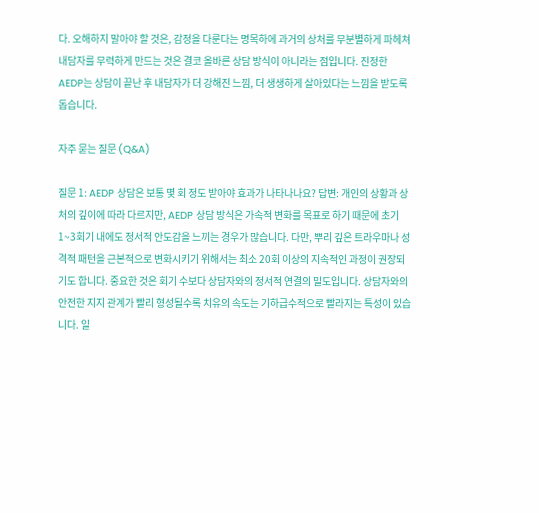다. 오해하지 말아야 할 것은, 감정을 다룬다는 명목하에 과거의 상처를 무분별하게 파헤쳐 내담자를 무력하게 만드는 것은 결코 올바른 상담 방식이 아니라는 점입니다. 진정한 AEDP는 상담이 끝난 후 내담자가 더 강해진 느낌, 더 생생하게 살아있다는 느낌을 받도록 돕습니다.

자주 묻는 질문 (Q&A)

질문 1: AEDP 상담은 보통 몇 회 정도 받아야 효과가 나타나나요? 답변: 개인의 상황과 상처의 깊이에 따라 다르지만, AEDP 상담 방식은 가속적 변화를 목표로 하기 때문에 초기 1~3회기 내에도 정서적 안도감을 느끼는 경우가 많습니다. 다만, 뿌리 깊은 트라우마나 성격적 패턴을 근본적으로 변화시키기 위해서는 최소 20회 이상의 지속적인 과정이 권장되기도 합니다. 중요한 것은 회기 수보다 상담자와의 정서적 연결의 밀도입니다. 상담자와의 안전한 지지 관계가 빨리 형성될수록 치유의 속도는 기하급수적으로 빨라지는 특성이 있습니다. 일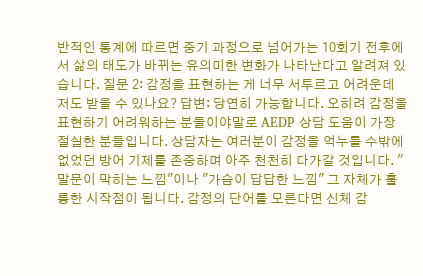반적인 통계에 따르면 중기 과정으로 넘어가는 10회기 전후에서 삶의 태도가 바뀌는 유의미한 변화가 나타난다고 알려져 있습니다. 질문 2: 감정을 표현하는 게 너무 서투르고 어려운데 저도 받을 수 있나요? 답변: 당연히 가능합니다. 오히려 감정을 표현하기 어려워하는 분들이야말로 AEDP 상담 도움이 가장 절실한 분들입니다. 상담자는 여러분이 감정을 억누를 수밖에 없었던 방어 기제를 존중하며 아주 천천히 다가갈 것입니다. "말문이 막히는 느낌"이나 "가슴이 답답한 느낌" 그 자체가 훌륭한 시작점이 됩니다. 감정의 단어를 모른다면 신체 감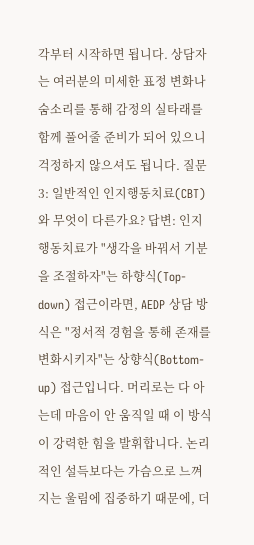각부터 시작하면 됩니다. 상담자는 여러분의 미세한 표정 변화나 숨소리를 통해 감정의 실타래를 함께 풀어줄 준비가 되어 있으니 걱정하지 않으셔도 됩니다. 질문 3: 일반적인 인지행동치료(CBT)와 무엇이 다른가요? 답변: 인지행동치료가 "생각을 바꿔서 기분을 조절하자"는 하향식(Top-down) 접근이라면, AEDP 상담 방식은 "정서적 경험을 통해 존재를 변화시키자"는 상향식(Bottom-up) 접근입니다. 머리로는 다 아는데 마음이 안 움직일 때 이 방식이 강력한 힘을 발휘합니다. 논리적인 설득보다는 가슴으로 느껴지는 울림에 집중하기 때문에, 더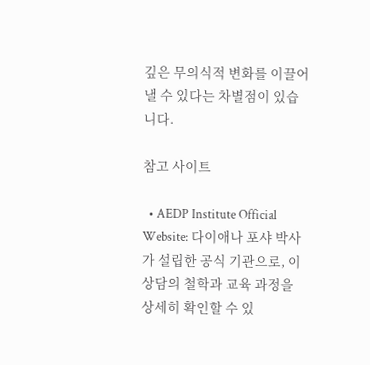깊은 무의식적 변화를 이끌어낼 수 있다는 차별점이 있습니다.

참고 사이트

  • AEDP Institute Official Website: 다이애나 포샤 박사가 설립한 공식 기관으로, 이 상담의 철학과 교육 과정을 상세히 확인할 수 있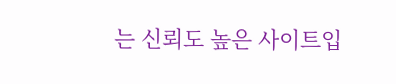는 신뢰도 높은 사이트입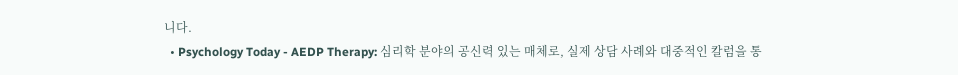니다.
  • Psychology Today - AEDP Therapy: 심리학 분야의 공신력 있는 매체로, 실제 상담 사례와 대중적인 칼럼을 통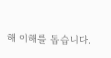해 이해를 돕습니다.